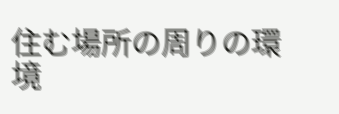住む場所の周りの環境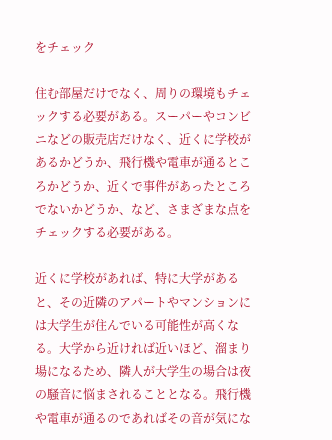をチェック

住む部屋だけでなく、周りの環境もチェックする必要がある。スーパーやコンビニなどの販売店だけなく、近くに学校があるかどうか、飛行機や電車が通るところかどうか、近くで事件があったところでないかどうか、など、さまざまな点をチェックする必要がある。

近くに学校があれば、特に大学があると、その近隣のアパートやマンションには大学生が住んでいる可能性が高くなる。大学から近ければ近いほど、溜まり場になるため、隣人が大学生の場合は夜の騒音に悩まされることとなる。飛行機や電車が通るのであればその音が気にな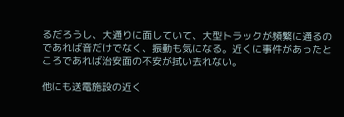るだろうし、大通りに面していて、大型トラックが頻繁に通るのであれば音だけでなく、振動も気になる。近くに事件があったところであれば治安面の不安が拭い去れない。

他にも送電施設の近く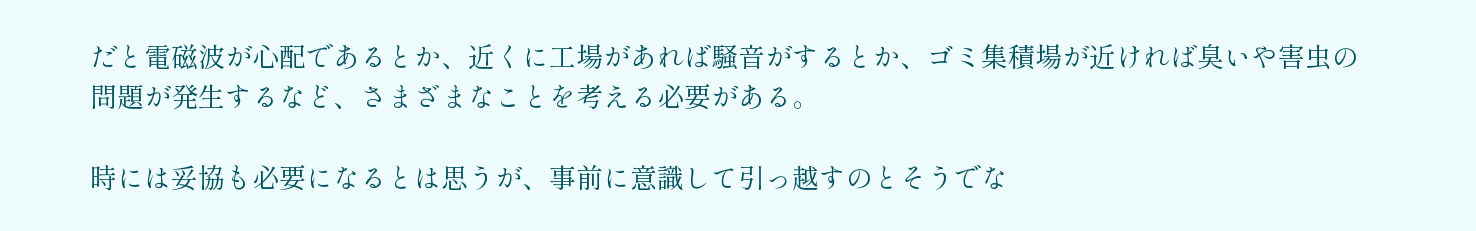だと電磁波が心配であるとか、近くに工場があれば騒音がするとか、ゴミ集積場が近ければ臭いや害虫の問題が発生するなど、さまざまなことを考える必要がある。

時には妥協も必要になるとは思うが、事前に意識して引っ越すのとそうでな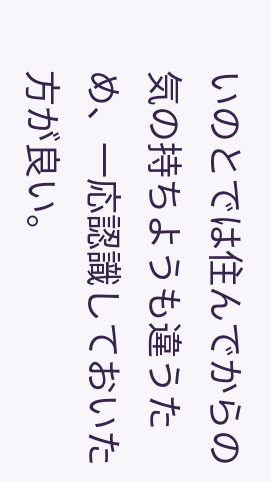いのとでは住んでからの気の持ちようも違うため、一応認識しておいた方が良い。